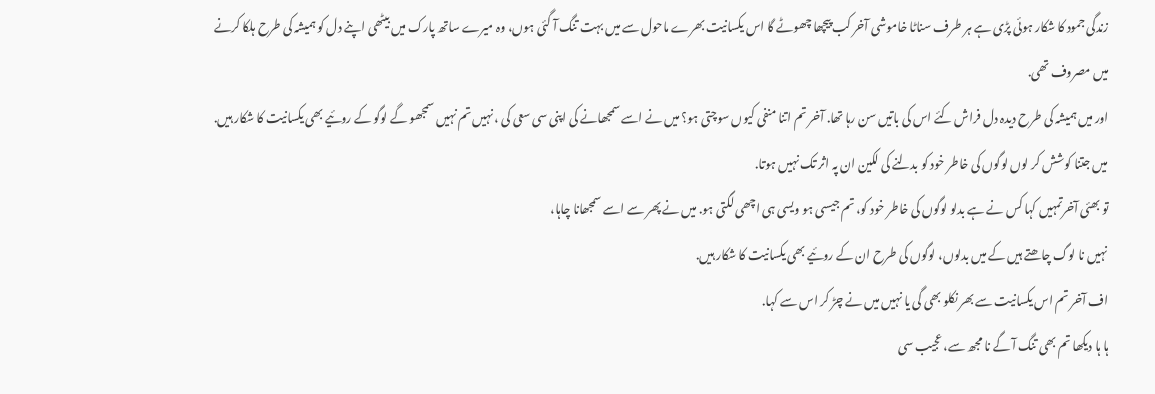زندگی جمود کا شکار ہوئی پڑی ہے ہر طرف سناٹا خاموشی آخر کب پیچھا چھوٹے گا اس یکسانیت بھرے ماحول سے میں بہت تنگ آ گئی ہوں، وہ میرے ساتھ پارک میں بیٹھی اپنے دل کو ہمیشہ کی طرح ہلکا کرنے میں مصروف تھی.
اور میں ہمیشہ کی طرح دیدہ دل فراش کئے اس کی باتیں سن رہا تھا. آخر تم اتنا منفی کیوں سوچتی ہو؟ میں نے اسے سمجھانے کی اپنی سی سعی کی ، نہیں تم نہیں سمجھو گے لوگو کے روئیے بھی یکسانیت کا شکار ہیں. میں جتنا کوشش کر لوں لوگوں کی خاطر خود کو بدلنے کی لکین ان پہ اثر تک نہیں ہوتا.
تو بھئی آخرتمہیں کہا کس نے ہے بدلو لوگوں کی خاطر خود کو، تم جیسی ہو ویسی ہی اچھی لگتی ہو. میں نے پھر سے اسے سمجھانا چاہا،
نہیں نا لوگ چاھتے ہیں کے میں بدلوں، لوگوں کی طرح ان کے روئیے بھی یکسانیت کا شکار ہیں.
اف آخر تم اس یکسانیت سے بھر نکلو بھی گی یا نہیں میں نے چڑ کر اس سے کہا.
ہا ہا دیکھا تم بھی تنگ آ گے نا مجھ سے، عجیب سی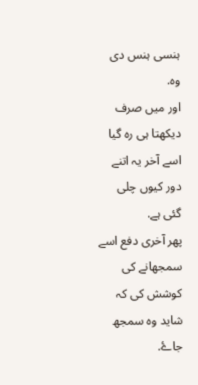ہنسی ہنس دی وہ.
اور میں صرف دیکھتا ہی رہ گیا اسے آخر یہ اتنے دور کیوں چلی گئی ہے.
پھر آخری دفع اسے سمجھانے کی کوشش کی کہ شاید وہ سمجھ جاۓ.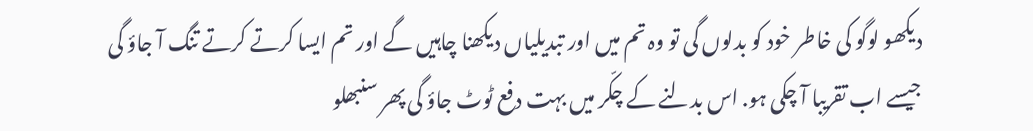دیکھو لوگو کی خاطر خود کو بدلوں گی تو وہ تم میں اور تبدیلیاں دیکھنا چاہیں گے اور تم ایسا کرتے کرتے تنگ آ جاؤ گی جیسے اب تقریبا آ چکی ہو. اس بدلنے کے چکّر میں بہت دفع ٹوٹ جاؤ گی پھر سنبھلو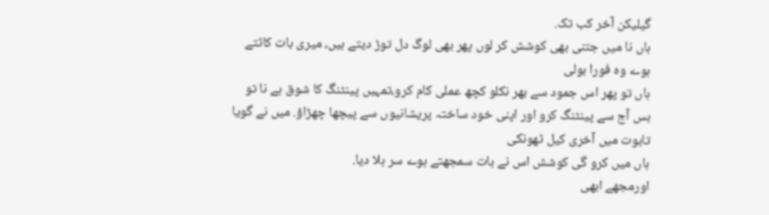گیلیکن آخر کب تک.
ہاں نا میں جتنی بھی کوشش کر لوں پھر بھی لوگ دل توڑ دیتے ہیں، میری بات کاٹتے ہوے وہ فورا بولی
ہاں تو پھر اس جمود سے بھر نکلو کچھ عملی کام کرو،تمہیں پینٹنگ کا شوق ہے نا تو بس آج سے پینٹنگ کرو اور اپنی خود ساختہ پریشانیوں سے پیچھا چھڑاؤ. میں نے گویا تابوت میں آخری کیل ٹھونکی
ہاں میں کرو گی کوشش اس نے بات سمجھتے ہوے سر ہلا دیا.
اورمجھے ابھی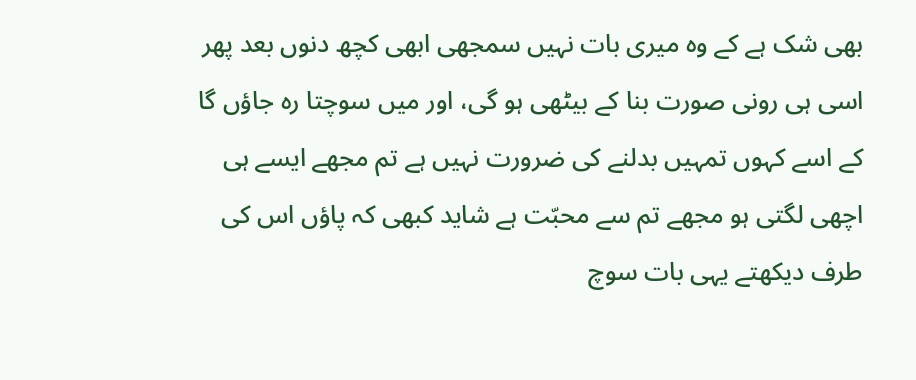بھی شک ہے کے وہ میری بات نہیں سمجھی ابھی کچھ دنوں بعد پھر اسی ہی رونی صورت بنا کے بیٹھی ہو گی، اور میں سوچتا رہ جاؤں گا کے اسے کہوں تمہیں بدلنے کی ضرورت نہیں ہے تم مجھے ایسے ہی اچھی لگتی ہو مجھے تم سے محبّت ہے شاید کبھی کہ پاؤں اس کی طرف دیکھتے یہی بات سوچ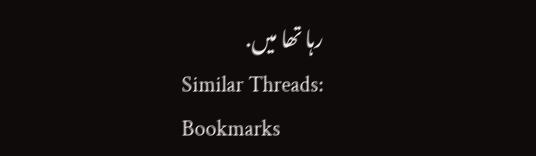رہا تھا میں.
Similar Threads:
Bookmarks